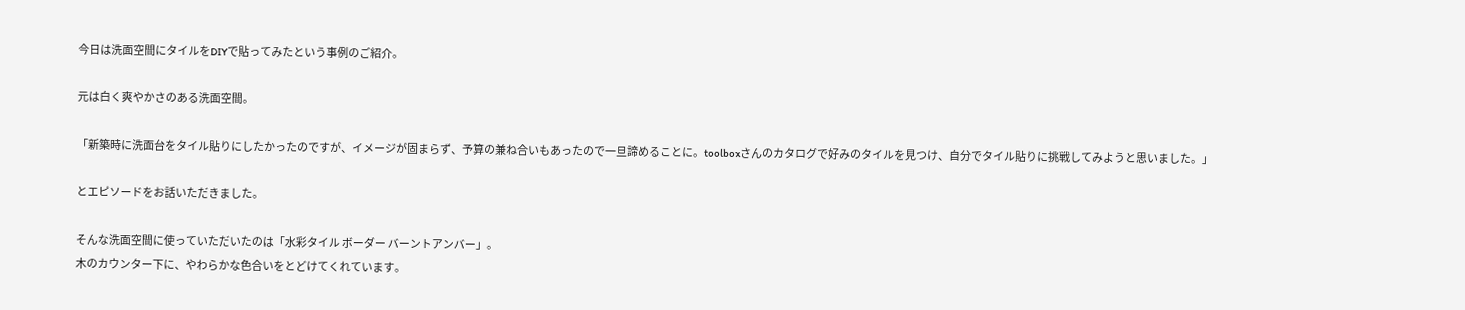今日は洗面空間にタイルをDIYで貼ってみたという事例のご紹介。

元は白く爽やかさのある洗面空間。

「新築時に洗面台をタイル貼りにしたかったのですが、イメージが固まらず、予算の兼ね合いもあったので一旦諦めることに。toolboxさんのカタログで好みのタイルを見つけ、自分でタイル貼りに挑戦してみようと思いました。」

とエピソードをお話いただきました。

そんな洗面空間に使っていただいたのは「水彩タイル ボーダー バーントアンバー」。
木のカウンター下に、やわらかな色合いをとどけてくれています。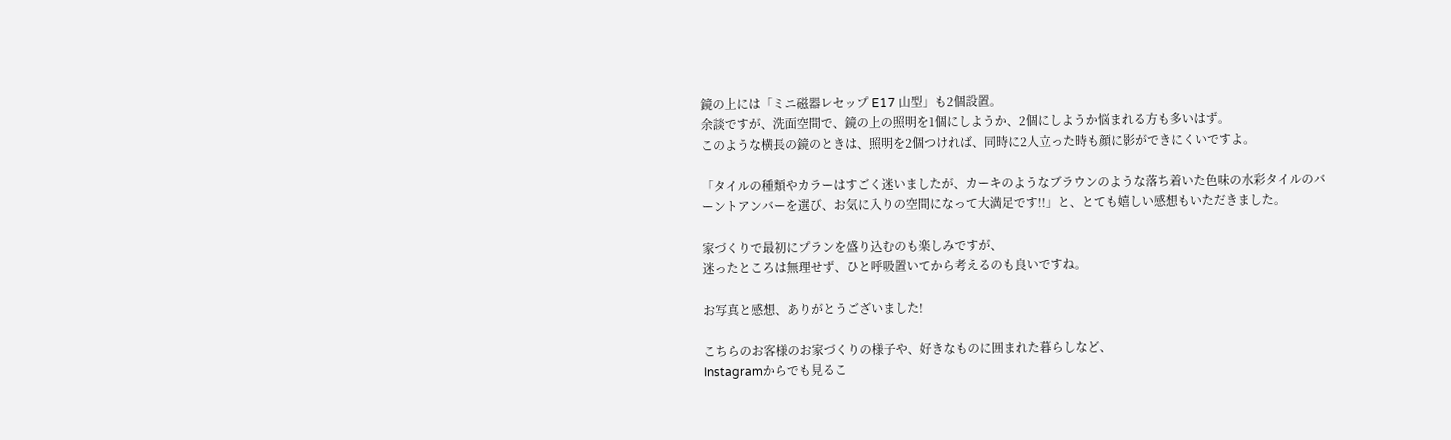鏡の上には「ミニ磁器レセップ E17 山型」も2個設置。
余談ですが、洗面空間で、鏡の上の照明を1個にしようか、2個にしようか悩まれる方も多いはず。
このような横長の鏡のときは、照明を2個つければ、同時に2人立った時も顔に影ができにくいですよ。

「タイルの種類やカラーはすごく迷いましたが、カーキのようなブラウンのような落ち着いた色味の水彩タイルのバーントアンバーを選び、お気に入りの空間になって大満足です!!」と、とても嬉しい感想もいただきました。

家づくりで最初にプランを盛り込むのも楽しみですが、
迷ったところは無理せず、ひと呼吸置いてから考えるのも良いですね。

お写真と感想、ありがとうございました!

こちらのお客様のお家づくりの様子や、好きなものに囲まれた暮らしなど、
Instagramからでも見るこ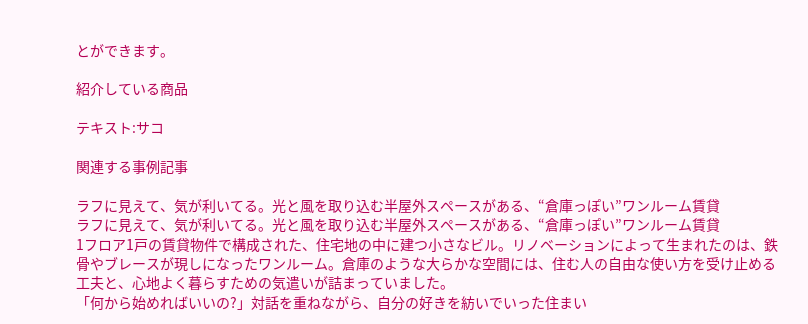とができます。

紹介している商品

テキスト:サコ

関連する事例記事

ラフに見えて、気が利いてる。光と風を取り込む半屋外スペースがある、“倉庫っぽい”ワンルーム賃貸
ラフに見えて、気が利いてる。光と風を取り込む半屋外スペースがある、“倉庫っぽい”ワンルーム賃貸
1フロア1戸の賃貸物件で構成された、住宅地の中に建つ小さなビル。リノベーションによって生まれたのは、鉄骨やブレースが現しになったワンルーム。倉庫のような大らかな空間には、住む人の自由な使い方を受け止める工夫と、心地よく暮らすための気遣いが詰まっていました。
「何から始めればいいの?」対話を重ねながら、自分の好きを紡いでいった住まい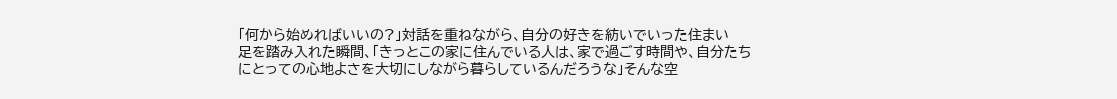「何から始めればいいの?」対話を重ねながら、自分の好きを紡いでいった住まい
足を踏み入れた瞬間、「きっとこの家に住んでいる人は、家で過ごす時間や、自分たちにとっての心地よさを大切にしながら暮らしているんだろうな」そんな空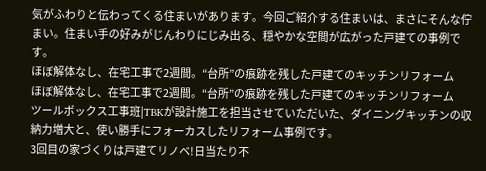気がふわりと伝わってくる住まいがあります。今回ご紹介する住まいは、まさにそんな佇まい。住まい手の好みがじんわりにじみ出る、穏やかな空間が広がった戸建ての事例です。
ほぼ解体なし、在宅工事で2週間。“台所”の痕跡を残した戸建てのキッチンリフォーム
ほぼ解体なし、在宅工事で2週間。“台所”の痕跡を残した戸建てのキッチンリフォーム
ツールボックス工事班|TBKが設計施工を担当させていただいた、ダイニングキッチンの収納力増大と、使い勝手にフォーカスしたリフォーム事例です。
3回目の家づくりは戸建てリノベ!日当たり不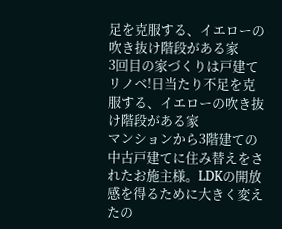足を克服する、イエローの吹き抜け階段がある家
3回目の家づくりは戸建てリノベ!日当たり不足を克服する、イエローの吹き抜け階段がある家
マンションから3階建ての中古戸建てに住み替えをされたお施主様。LDKの開放感を得るために大きく変えたの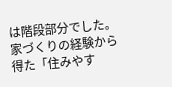は階段部分でした。家づくりの経験から得た「住みやす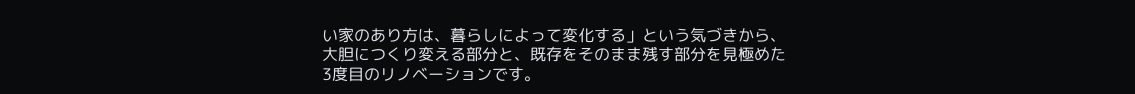い家のあり方は、暮らしによって変化する」という気づきから、大胆につくり変える部分と、既存をそのまま残す部分を見極めた3度目のリノベーションです。